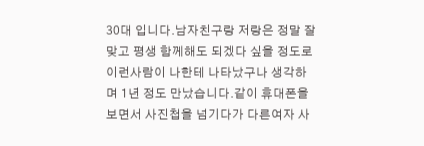30대 입니다.남자친구랑 저랑은 정말 잘맞고 평생 함께해도 되겠다 싶을 정도로 이런사람이 나한테 나타났구나 생각하며 1년 정도 만났습니다.같이 휴대폰을 보면서 사진첩을 넘기다가 다른여자 사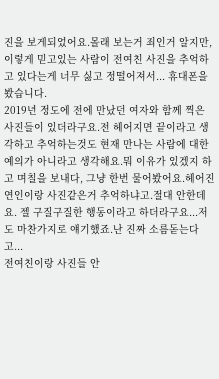진을 보게되었어요.몰래 보는거 죄인거 알지만, 이렇게 믿고있는 사람이 전여친 사진을 추억하고 있다는게 너무 싫고 정떨어져서... 휴대폰을 봤습니다.
2019년 정도에 전에 만났던 여자와 함께 찍은 사진들이 있더라구요.전 헤어지면 끝이라고 생각하고 추억하는것도 현재 만나는 사람에 대한 예의가 아니라고 생각해요.뭐 이유가 있겠지 하고 며칠을 보내다, 그냥 한번 물어봤어요.헤어진 연인이랑 사진같은거 추억하냐고.절대 안한데요. 젤 구질구질한 행동이라고 하더라구요...저도 마찬가지로 얘기했죠.난 진짜 소름돋는다고...
전여친이랑 사진들 안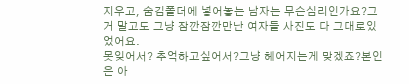지우고, 숨김폴더에 넣어놓는 남자는 무슨심리인가요?그거 말고도 그냥 잠깐잠깐만난 여자들 사진도 다 그대로있었어요.
못잊어서? 추억하고싶어서?그냥 헤어지는게 맞겠죠?본인은 아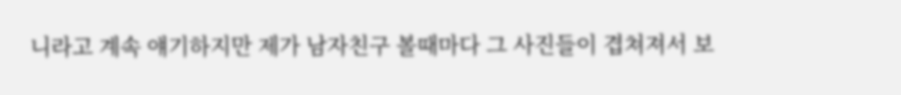니라고 계속 얘기하지만 제가 남자친구 볼때마다 그 사진들이 겹쳐져서 보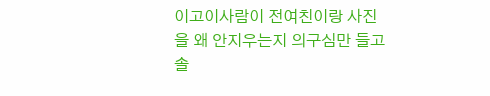이고이사람이 전여친이랑 사진을 왜 안지우는지 의구심만 들고 솔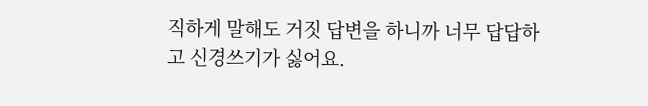직하게 말해도 거짓 답변을 하니까 너무 답답하고 신경쓰기가 싫어요.